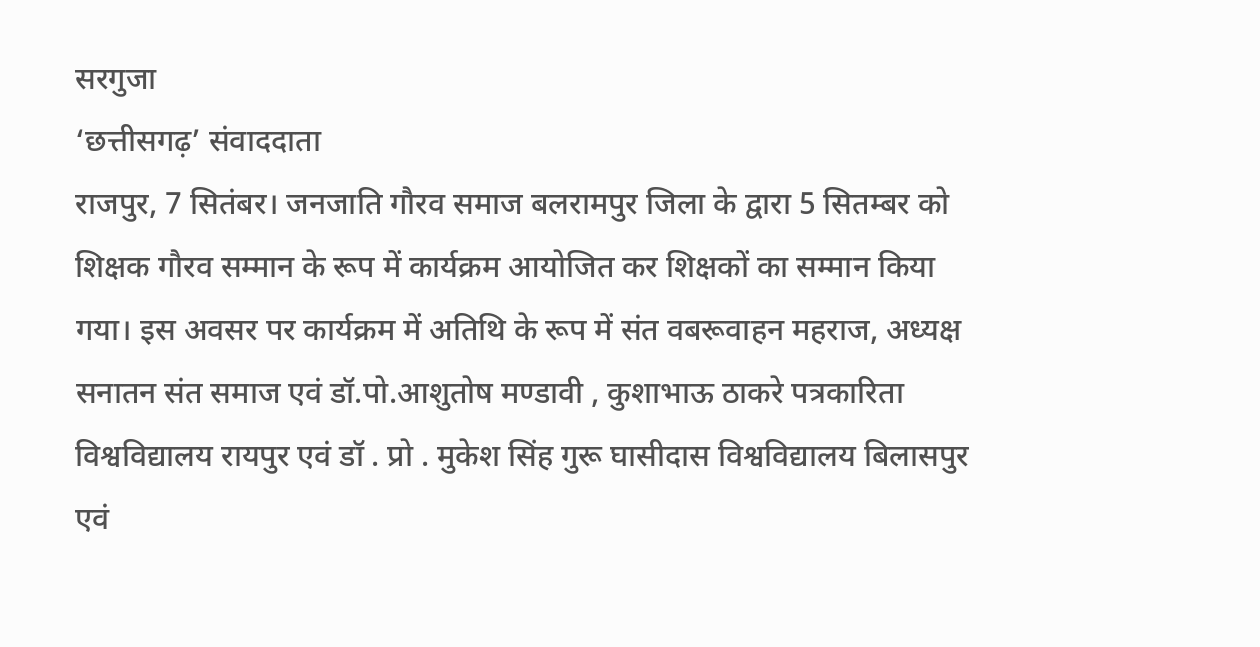सरगुजा
‘छत्तीसगढ़’ संवाददाता
राजपुर, 7 सितंबर। जनजाति गौरव समाज बलरामपुर जिला के द्वारा 5 सितम्बर को शिक्षक गौरव सम्मान के रूप में कार्यक्रम आयोजित कर शिक्षकों का सम्मान किया गया। इस अवसर पर कार्यक्रम में अतिथि के रूप में संत वबरूवाहन महराज, अध्यक्ष सनातन संत समाज एवं डॉ.पो.आशुतोष मण्डावी , कुशाभाऊ ठाकरे पत्रकारिता विश्वविद्यालय रायपुर एवं डॉ . प्रो . मुकेश सिंह गुरू घासीदास विश्वविद्यालय बिलासपुर एवं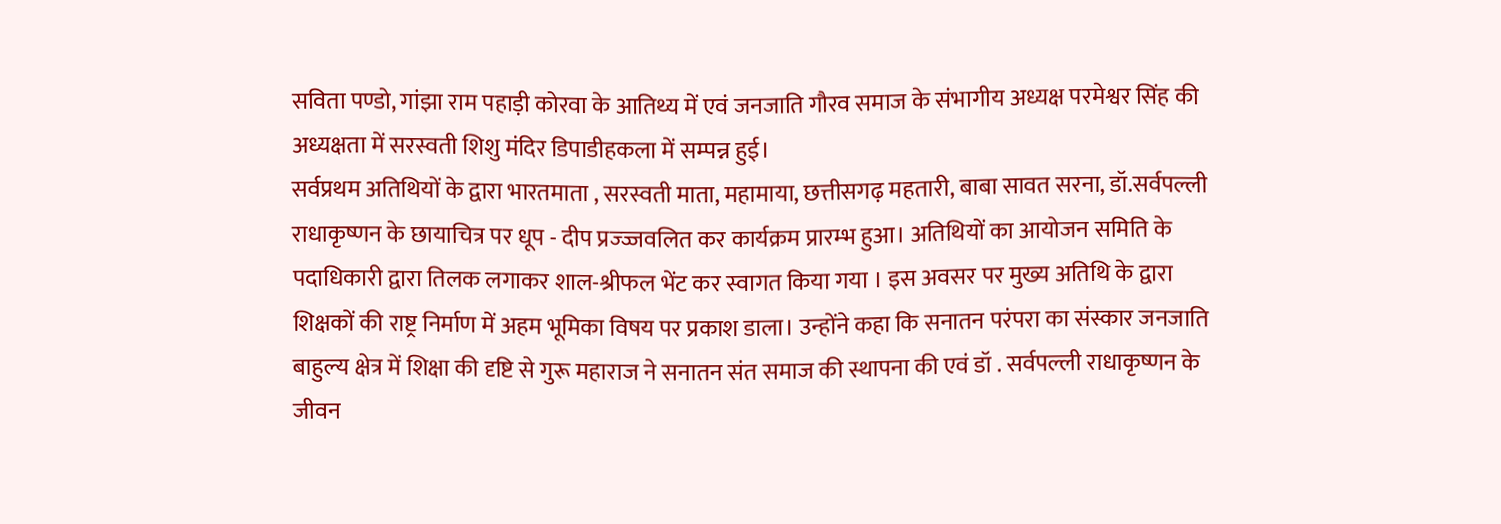सविता पण्डो, गांझा राम पहाड़ी कोरवा के आतिथ्य में एवं जनजाति गौरव समाज के संभागीय अध्यक्ष परमेश्वर सिंह की अध्यक्षता में सरस्वती शिशु मंदिर डिपाडीहकला में सम्पन्न हुई।
सर्वप्रथम अतिथियों के द्वारा भारतमाता , सरस्वती माता, महामाया, छत्तीसगढ़ महतारी, बाबा सावत सरना, डॉ.सर्वपल्ली राधाकृष्णन के छायाचित्र पर धूप - दीप प्रज्ज्जवलित कर कार्यक्रम प्रारम्भ हुआ। अतिथियों का आयोजन समिति के पदाधिकारी द्वारा तिलक लगाकर शाल-श्रीफल भेंट कर स्वागत किया गया । इस अवसर पर मुख्य अतिथि के द्वारा शिक्षकों की राष्ट्र निर्माण में अहम भूमिका विषय पर प्रकाश डाला। उन्होंने कहा कि सनातन परंपरा का संस्कार जनजाति बाहुल्य क्षेत्र में शिक्षा की दृष्टि से गुरू महाराज ने सनातन संत समाज की स्थापना की एवं डॉ . सर्वपल्ली राधाकृष्णन के जीवन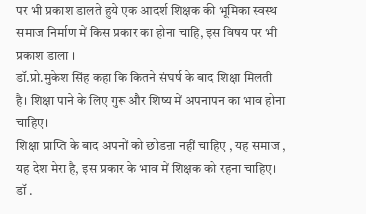पर भी प्रकाश डालते हुये एक आदर्श शिक्षक की भूमिका स्वस्थ समाज निर्माण में किस प्रकार का होना चाहि, इस विषय पर भी प्रकाश डाला ।
डॉ.प्रो.मुकेश सिंह कहा कि कितने संघर्ष के बाद शिक्षा मिलती है। शिक्षा पाने के लिए गुरू और शिष्य में अपनापन का भाव होना चाहिए।
शिक्षा प्राप्ति के बाद अपनों को छोडऩा नहीं चाहिए , यह समाज , यह देश मेरा है, इस प्रकार के भाव में शिक्षक को रहना चाहिए। डॉ .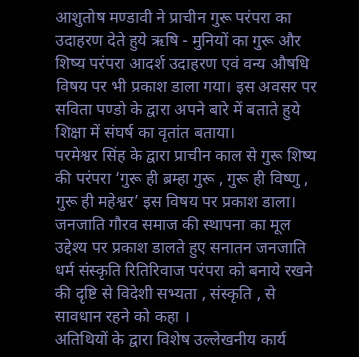आशुतोष मण्डावी ने प्राचीन गुरू परंपरा का उदाहरण देते हुये ऋषि - मुनियों का गुरू और शिष्य परंपरा आदर्श उदाहरण एवं वन्य औषधि विषय पर भी प्रकाश डाला गया। इस अवसर पर सविता पण्डो के द्वारा अपने बारे में बताते हुये शिक्षा में संघर्ष का वृतांत बताया।
परमेश्वर सिंह के द्वारा प्राचीन काल से गुरू शिष्य की परंपरा ‘गुरू ही ब्रम्हा गुरू , गुरू ही विष्णु , गुरू ही महेश्वर’ इस विषय पर प्रकाश डाला। जनजाति गौरव समाज की स्थापना का मूल उद्देश्य पर प्रकाश डालते हुए सनातन जनजाति धर्म संस्कृति रितिरिवाज परंपरा को बनाये रखने की दृष्टि से विदेशी सभ्यता , संस्कृति , से सावधान रहने को कहा ।
अतिथियों के द्वारा विशेष उल्लेखनीय कार्य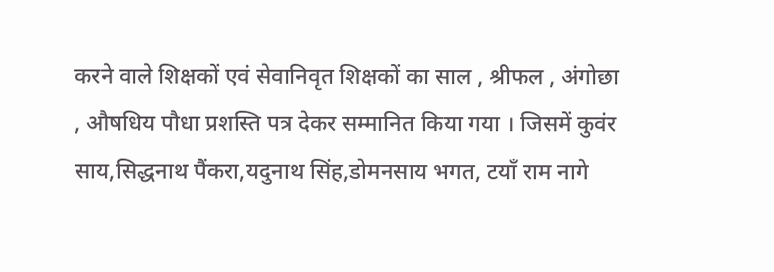करने वाले शिक्षकों एवं सेवानिवृत शिक्षकों का साल , श्रीफल , अंगोछा , औषधिय पौधा प्रशस्ति पत्र देकर सम्मानित किया गया । जिसमें कुवंर साय,सिद्धनाथ पैंकरा,यदुनाथ सिंह,डोमनसाय भगत, टयाँ राम नागे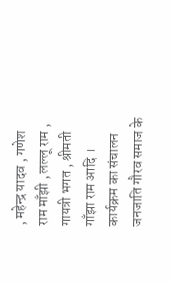, महेन्द्र यादव , गणेश राम माँझी , लल्लू राम , गायत्री भगत , श्रीमती गाँझा राम आदि । कार्यक्रम का संचालन जनजाति गौरव समाज के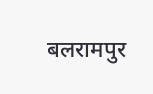बलरामपुर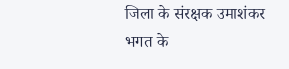जिला के संरक्षक उमाशंकर भगत के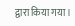द्वारा किया गया ।